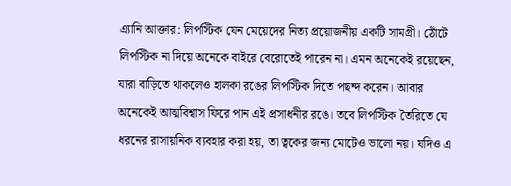এ্যানি আক্তার: লিপস্টিক যেন মেয়েদের নিত্য প্রয়োজনীয় একটি সামগ্রী। ঠোঁটে লিপস্টিক না দিয়ে অনেকে বাইরে বেরোতেই পারেন না। এমন অনেকেই রয়েছেন, যারা বাড়িতে থাকলেও হালকা রঙের লিপস্টিক দিতে পছন্দ করেন। আবার অনেকেই আত্মবিশ্বাস ফিরে পান এই প্রসাধনীর রঙে। তবে লিপস্টিক তৈরিতে যে ধরনের রাসায়নিক ব্যবহার করা হয়, তা ত্বকের জন্য মোটেও ভালো নয়। যদিও এ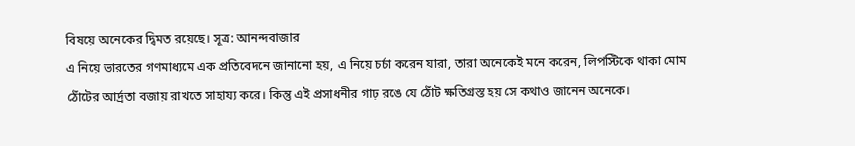বিষয়ে অনেকের দ্বিমত রয়েছে। সূত্র: আনন্দবাজার
এ নিয়ে ভারতের গণমাধ্যমে এক প্রতিবেদনে জানানো হয়, এ নিয়ে চর্চা করেন যারা, তারা অনেকেই মনে করেন, লিপস্টিকে থাকা মোম ঠোঁটের আর্দ্রতা বজায় রাখতে সাহায্য করে। কিন্তু এই প্রসাধনীর গাঢ় রঙে যে ঠোঁট ক্ষতিগ্রস্ত হয় সে কথাও জানেন অনেকে।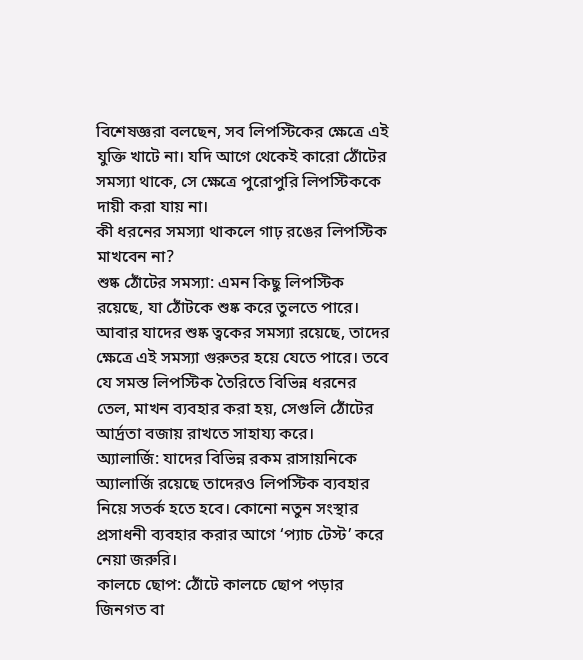বিশেষজ্ঞরা বলছেন, সব লিপস্টিকের ক্ষেত্রে এই যুক্তি খাটে না। যদি আগে থেকেই কারো ঠোঁটের সমস্যা থাকে, সে ক্ষেত্রে পুরোপুরি লিপস্টিককে দায়ী করা যায় না।
কী ধরনের সমস্যা থাকলে গাঢ় রঙের লিপস্টিক মাখবেন না?
শুষ্ক ঠোঁটের সমস্যা: এমন কিছু লিপস্টিক রয়েছে, যা ঠোঁটকে শুষ্ক করে তুলতে পারে। আবার যাদের শুষ্ক ত্বকের সমস্যা রয়েছে, তাদের ক্ষেত্রে এই সমস্যা গুরুতর হয়ে যেতে পারে। তবে যে সমস্ত লিপস্টিক তৈরিতে বিভিন্ন ধরনের তেল, মাখন ব্যবহার করা হয়, সেগুলি ঠোঁটের আর্দ্রতা বজায় রাখতে সাহায্য করে।
অ্যালার্জি: যাদের বিভিন্ন রকম রাসায়নিকে অ্যালার্জি রয়েছে তাদেরও লিপস্টিক ব্যবহার নিয়ে সতর্ক হতে হবে। কোনো নতুন সংস্থার প্রসাধনী ব্যবহার করার আগে ‘প্যাচ টেস্ট’ করে নেয়া জরুরি।
কালচে ছোপ: ঠোঁটে কালচে ছোপ পড়ার জিনগত বা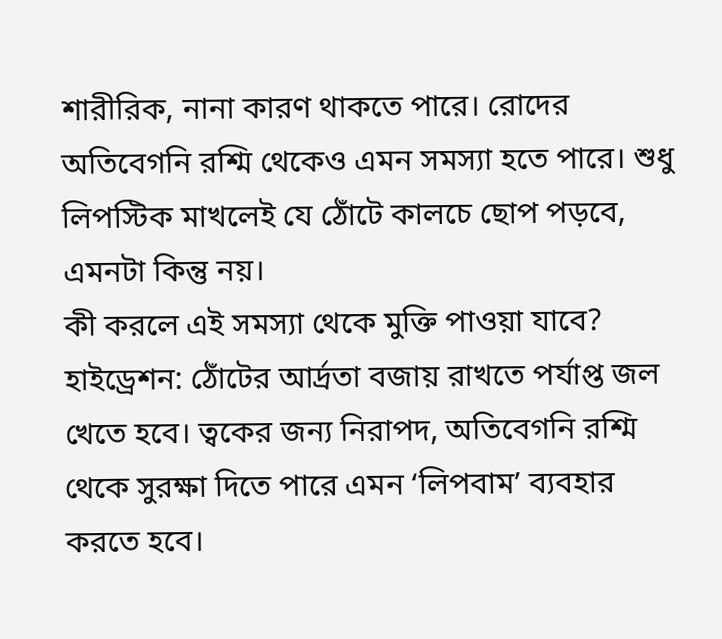শারীরিক, নানা কারণ থাকতে পারে। রোদের অতিবেগনি রশ্মি থেকেও এমন সমস্যা হতে পারে। শুধু লিপস্টিক মাখলেই যে ঠোঁটে কালচে ছোপ পড়বে, এমনটা কিন্তু নয়।
কী করলে এই সমস্যা থেকে মুক্তি পাওয়া যাবে?
হাইড্রেশন: ঠোঁটের আর্দ্রতা বজায় রাখতে পর্যাপ্ত জল খেতে হবে। ত্বকের জন্য নিরাপদ, অতিবেগনি রশ্মি থেকে সুরক্ষা দিতে পারে এমন ‘লিপবাম’ ব্যবহার করতে হবে।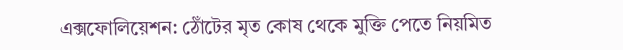এক্সফোলিয়েশন: ঠোঁটের মৃত কোষ থেকে মুক্তি পেতে নিয়মিত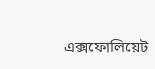এক্সফোলিয়েট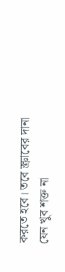করতে হবে। তবে স্ক্রাবের দানা যেন খুব শক্ত না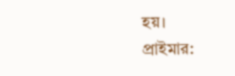হয়।
প্রাইমার: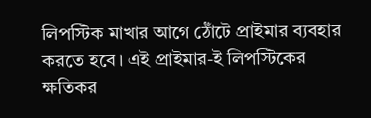লিপস্টিক মাখার আগে ঠোঁটে প্রাইমার ব্যবহার করতে হবে। এই প্রাইমার-ই লিপস্টিকের ক্ষতিকর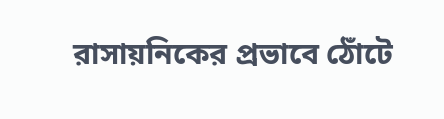রাসায়নিকের প্রভাবে ঠোঁটে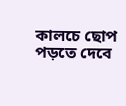কালচে ছোপ পড়তে দেবে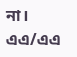না।
এএ/এএ